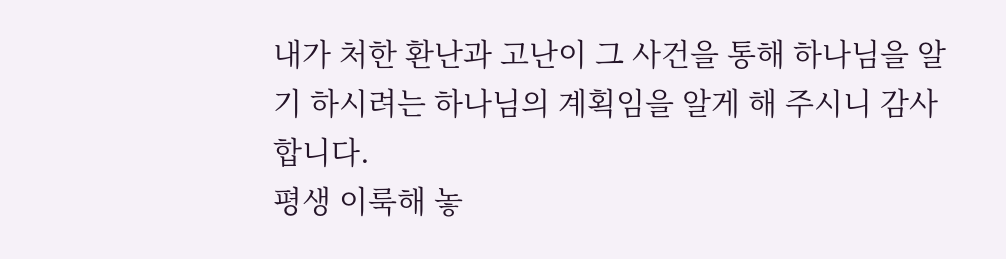내가 처한 환난과 고난이 그 사건을 통해 하나님을 알기 하시려는 하나님의 계획임을 알게 해 주시니 감사합니다.
평생 이룩해 놓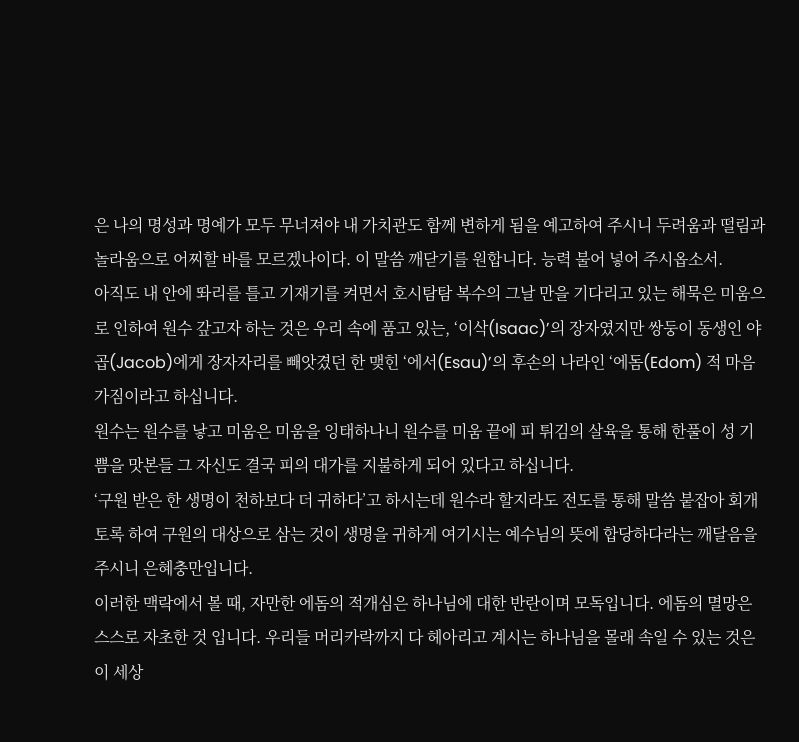은 나의 명성과 명예가 모두 무너져야 내 가치관도 함께 변하게 됨을 예고하여 주시니 두려움과 떨림과 놀라움으로 어찌할 바를 모르겠나이다. 이 말씀 깨닫기를 원합니다. 능력 불어 넣어 주시옵소서.
아직도 내 안에 똬리를 틀고 기재기를 켜면서 호시탐탐 복수의 그날 만을 기다리고 있는 해묵은 미움으로 인하여 원수 갚고자 하는 것은 우리 속에 품고 있는, ‘이삭(Isaac)’의 장자였지만 쌍둥이 동생인 야곱(Jacob)에게 장자자리를 빼앗겼던 한 맺힌 ‘에서(Esau)’의 후손의 나라인 ‘에돔(Edom) 적 마음가짐이라고 하십니다.
원수는 원수를 낳고 미움은 미움을 잉태하나니 원수를 미움 끝에 피 튀김의 살육을 통해 한풀이 성 기쁨을 맛본들 그 자신도 결국 피의 대가를 지불하게 되어 있다고 하십니다.
‘구원 받은 한 생명이 천하보다 더 귀하다’고 하시는데 원수라 할지라도 전도를 통해 말씀 붙잡아 회개토록 하여 구원의 대상으로 삼는 것이 생명을 귀하게 여기시는 예수님의 뜻에 합당하다라는 깨달음을 주시니 은혜충만입니다.
이러한 맥락에서 볼 때, 자만한 에돔의 적개심은 하나님에 대한 반란이며 모독입니다. 에돔의 멸망은 스스로 자초한 것 입니다. 우리들 머리카락까지 다 헤아리고 계시는 하나님을 몰래 속일 수 있는 것은 이 세상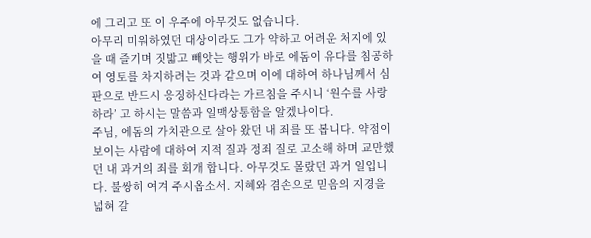에 그리고 또 이 우주에 아무것도 없습니다.
아무리 미워하였던 대상이라도 그가 약하고 어려운 처지에 있을 때 즐기며 짓밟고 빼앗는 행위가 바로 에돔이 유다를 침공하여 영토를 차지하려는 것과 같으며 이에 대하여 하나님께서 심판으로 반드시 응징하신다라는 가르침을 주시니 ‘원수를 사랑하라’ 고 하시는 말씀과 일맥상통함을 알겠나이다.
주님, 에돔의 가치관으로 살아 왔던 내 죄를 또 봅니다. 약점이 보이는 사람에 대하여 지적 질과 정죄 질로 고소해 하며 교만했던 내 과거의 죄를 회개 합니다. 아무것도 몰랐던 과거 일입니다. 불쌍히 여겨 주시옵소서. 지혜와 겸손으로 믿음의 지경을 넓혀 갈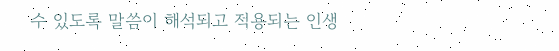수 있도록 말씀이 해석되고 적용되는 인생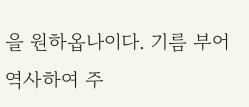을 원하옵나이다. 기름 부어 역사하여 주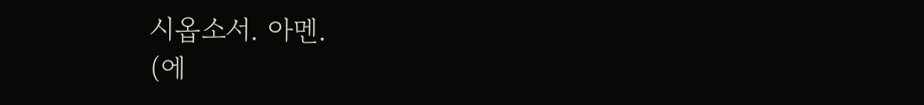시옵소서. 아멘.
(에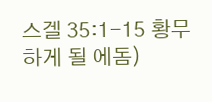스겔 35:1-15 황무하게 될 에돔)